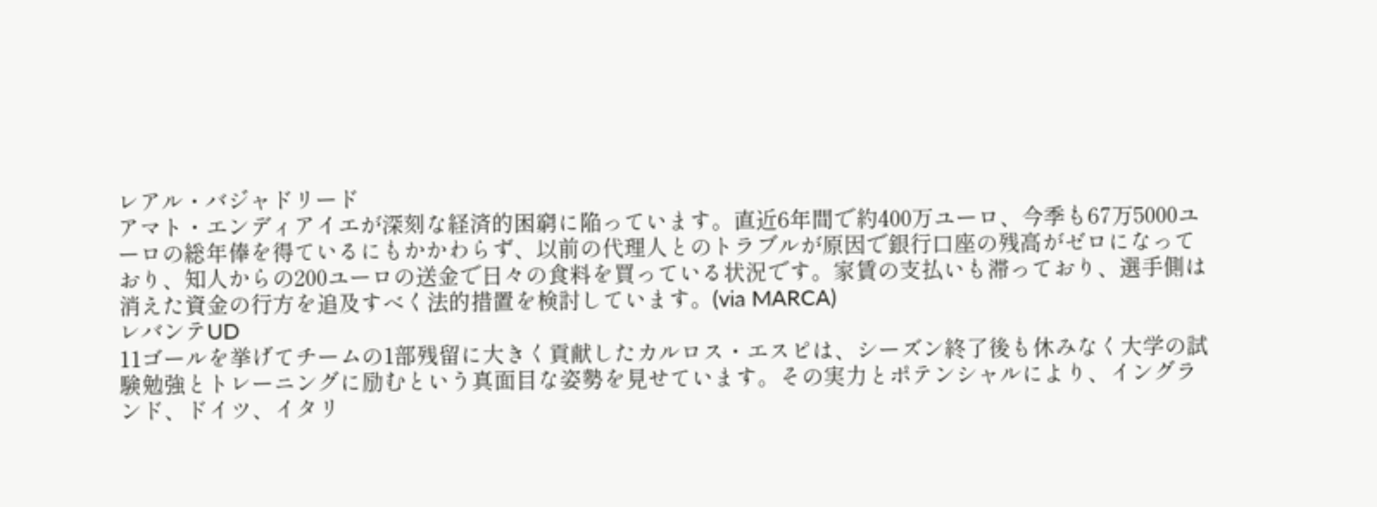レアル・バジャドリード
アマト・エンディアイエが深刻な経済的困窮に陥っています。直近6年間で約400万ユーロ、今季も67万5000ユーロの総年俸を得ているにもかかわらず、以前の代理人とのトラブルが原因で銀行口座の残高がゼロになっており、知人からの200ユーロの送金で日々の食料を買っている状況です。家賃の支払いも滞っており、選手側は消えた資金の行方を追及すべく法的措置を検討しています。(via MARCA)
レバンテUD
11ゴールを挙げてチームの1部残留に大きく貢献したカルロス・エスピは、シーズン終了後も休みなく大学の試験勉強とトレーニングに励むという真面目な姿勢を見せています。その実力とポテンシャルにより、イングランド、ドイツ、イタリ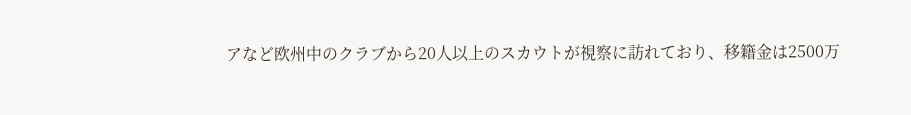アなど欧州中のクラブから20人以上のスカウトが視察に訪れており、移籍金は2500万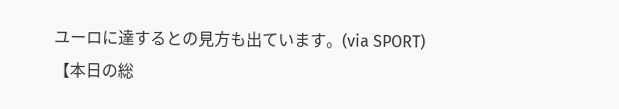ユーロに達するとの見方も出ています。(via SPORT)
【本日の総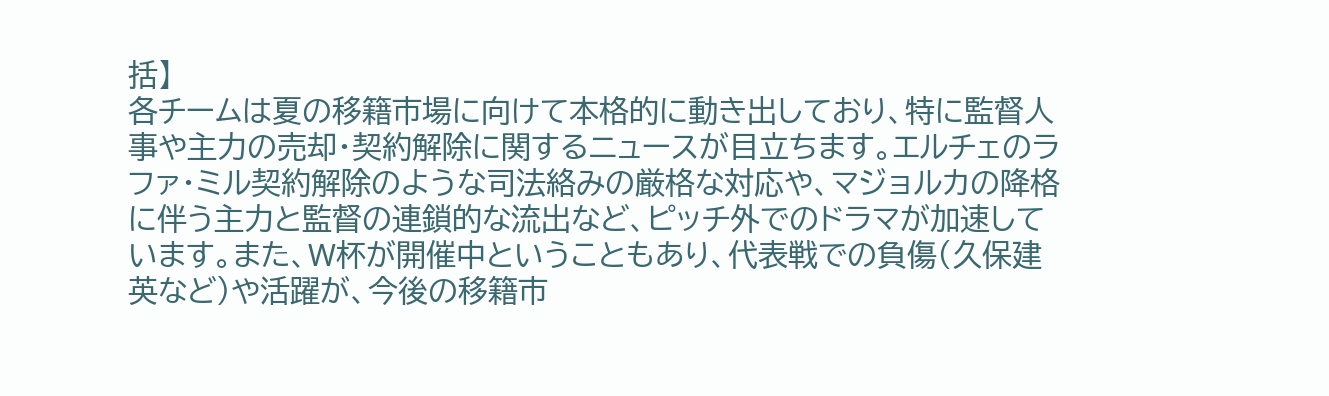括】
各チームは夏の移籍市場に向けて本格的に動き出しており、特に監督人事や主力の売却・契約解除に関するニュースが目立ちます。エルチェのラファ・ミル契約解除のような司法絡みの厳格な対応や、マジョルカの降格に伴う主力と監督の連鎖的な流出など、ピッチ外でのドラマが加速しています。また、W杯が開催中ということもあり、代表戦での負傷(久保建英など)や活躍が、今後の移籍市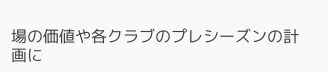場の価値や各クラブのプレシーズンの計画に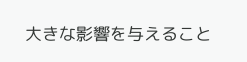大きな影響を与えること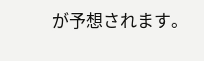が予想されます。